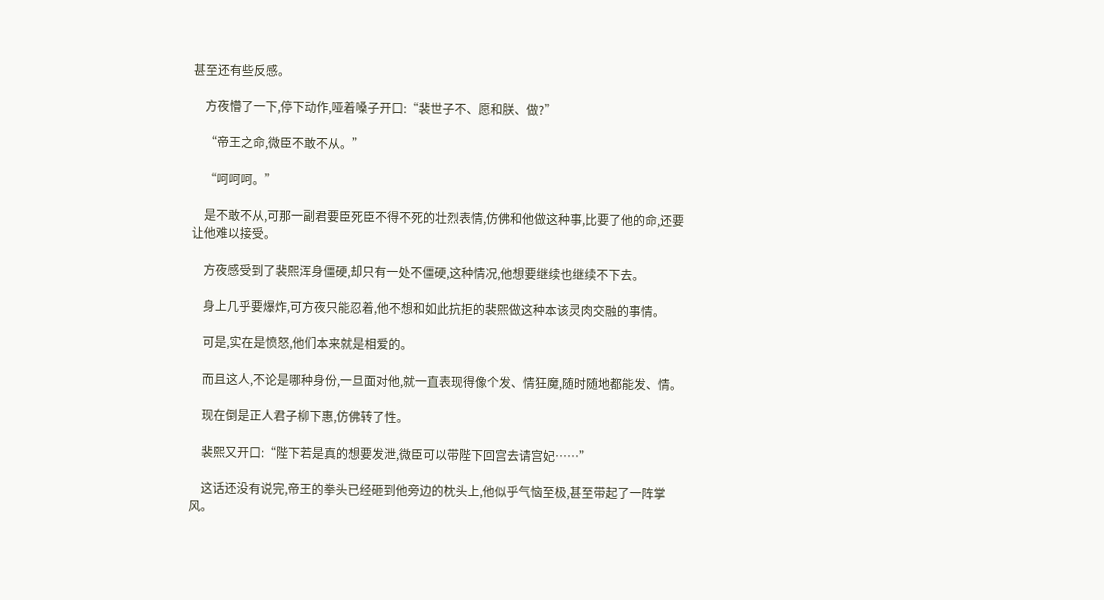甚至还有些反感。

    方夜懵了一下,停下动作,哑着嗓子开口:“裴世子不、愿和朕、做?”

    “帝王之命,微臣不敢不从。”

    “呵呵呵。”

    是不敢不从,可那一副君要臣死臣不得不死的壮烈表情,仿佛和他做这种事,比要了他的命,还要让他难以接受。

    方夜感受到了裴熙浑身僵硬,却只有一处不僵硬,这种情况,他想要继续也继续不下去。

    身上几乎要爆炸,可方夜只能忍着,他不想和如此抗拒的裴熙做这种本该灵肉交融的事情。

    可是,实在是愤怒,他们本来就是相爱的。

    而且这人,不论是哪种身份,一旦面对他,就一直表现得像个发、情狂魔,随时随地都能发、情。

    现在倒是正人君子柳下惠,仿佛转了性。

    裴熙又开口:“陛下若是真的想要发泄,微臣可以带陛下回宫去请宫妃……”

    这话还没有说完,帝王的拳头已经砸到他旁边的枕头上,他似乎气恼至极,甚至带起了一阵掌风。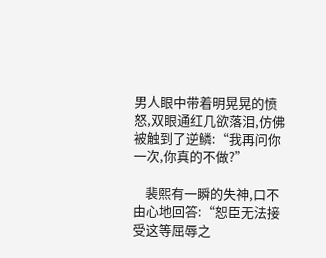男人眼中带着明晃晃的愤怒,双眼通红几欲落泪,仿佛被触到了逆鳞:“我再问你一次,你真的不做?”

    裴熙有一瞬的失神,口不由心地回答:“恕臣无法接受这等屈辱之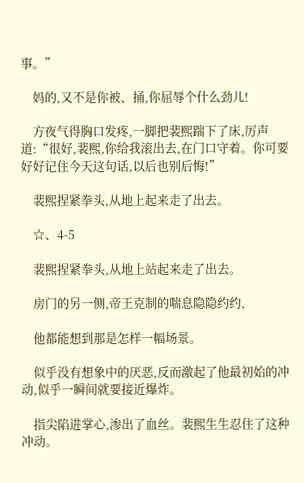事。”

    妈的,又不是你被、捅,你屈辱个什么劲儿!

    方夜气得胸口发疼,一脚把裴熙踹下了床,厉声道:“很好,裴熙,你给我滚出去,在门口守着。你可要好好记住今天这句话,以后也别后悔!”

    裴熙捏紧拳头,从地上起来走了出去。

    ☆、4-5

    裴熙捏紧拳头,从地上站起来走了出去。

    房门的另一侧,帝王克制的喘息隐隐约约,

    他都能想到那是怎样一幅场景。

    似乎没有想象中的厌恶,反而激起了他最初始的冲动,似乎一瞬间就要接近爆炸。

    指尖陷进掌心,渗出了血丝。裴熙生生忍住了这种冲动。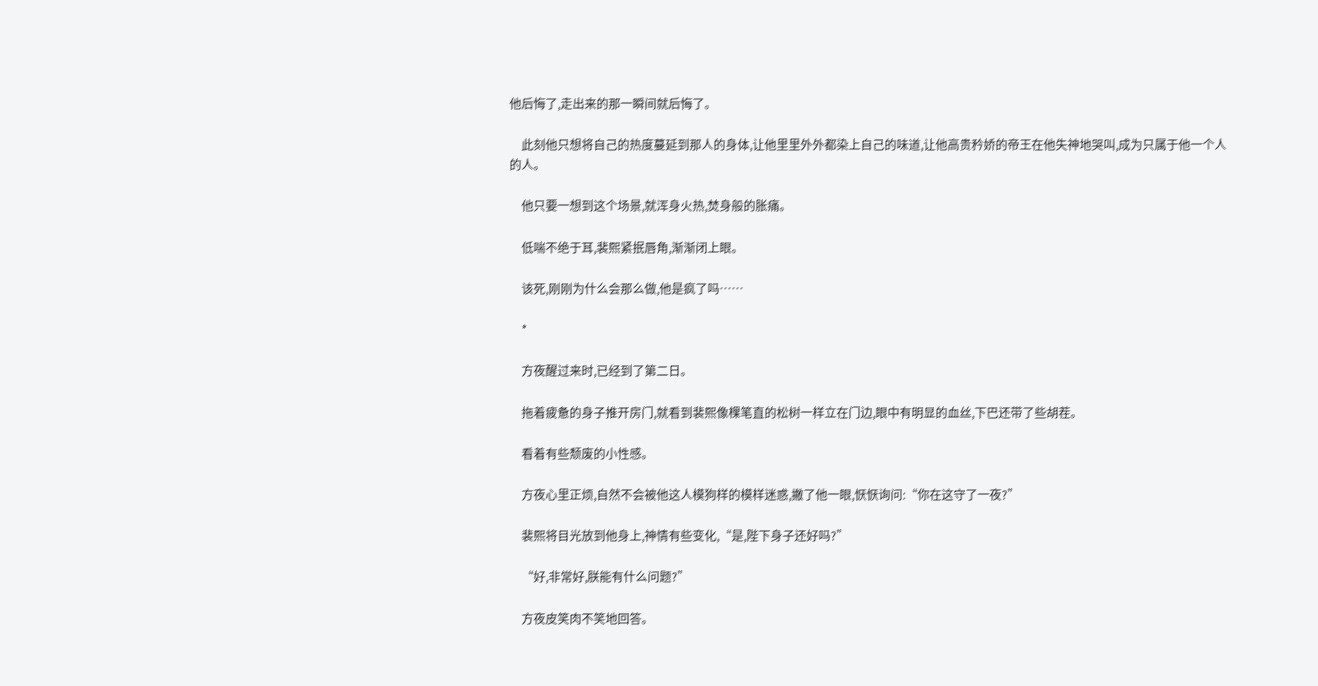他后悔了,走出来的那一瞬间就后悔了。

    此刻他只想将自己的热度蔓延到那人的身体,让他里里外外都染上自己的味道,让他高贵矜娇的帝王在他失神地哭叫,成为只属于他一个人的人。

    他只要一想到这个场景,就浑身火热,焚身般的胀痛。

    低喘不绝于耳,裴熙紧抿唇角,渐渐闭上眼。

    该死,刚刚为什么会那么做,他是疯了吗……

    *

    方夜醒过来时,已经到了第二日。

    拖着疲惫的身子推开房门,就看到裴熙像棵笔直的松树一样立在门边,眼中有明显的血丝,下巴还带了些胡茬。

    看着有些颓废的小性感。

    方夜心里正烦,自然不会被他这人模狗样的模样迷惑,撇了他一眼,恹恹询问:“你在这守了一夜?”

    裴熙将目光放到他身上,神情有些变化,“是,陛下身子还好吗?”

    “好,非常好,朕能有什么问题?”

    方夜皮笑肉不笑地回答。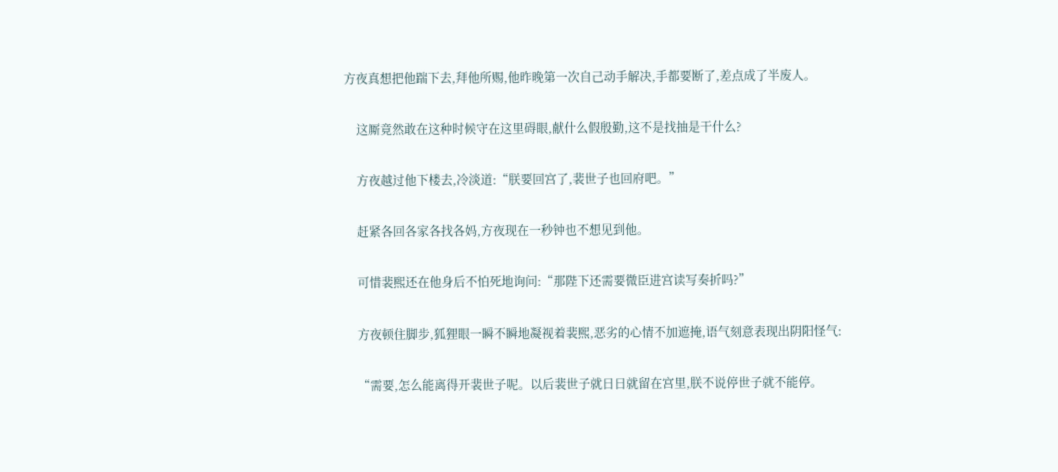方夜真想把他踹下去,拜他所赐,他昨晚第一次自己动手解决,手都要断了,差点成了半废人。

    这厮竟然敢在这种时候守在这里碍眼,献什么假殷勤,这不是找抽是干什么?

    方夜越过他下楼去,冷淡道:“朕要回宫了,裴世子也回府吧。”

    赶紧各回各家各找各妈,方夜现在一秒钟也不想见到他。

    可惜裴熙还在他身后不怕死地询问:“那陛下还需要微臣进宫读写奏折吗?”

    方夜顿住脚步,狐狸眼一瞬不瞬地凝视着裴熙,恶劣的心情不加遮掩,语气刻意表现出阴阳怪气:

    “需要,怎么能离得开裴世子呢。以后裴世子就日日就留在宫里,朕不说停世子就不能停。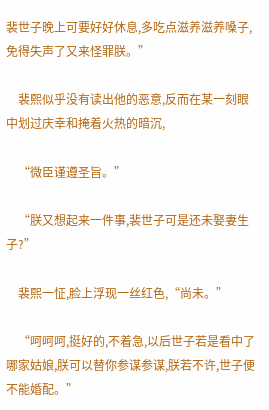裴世子晚上可要好好休息,多吃点滋养滋养嗓子,免得失声了又来怪罪朕。”

    裴熙似乎没有读出他的恶意,反而在某一刻眼中划过庆幸和掩着火热的暗沉,

    “微臣谨遵圣旨。”

    “朕又想起来一件事,裴世子可是还未娶妻生子?”

    裴熙一怔,脸上浮现一丝红色,“尚未。”

    “呵呵呵,挺好的,不着急,以后世子若是看中了哪家姑娘,朕可以替你参谋参谋,朕若不许,世子便不能婚配。”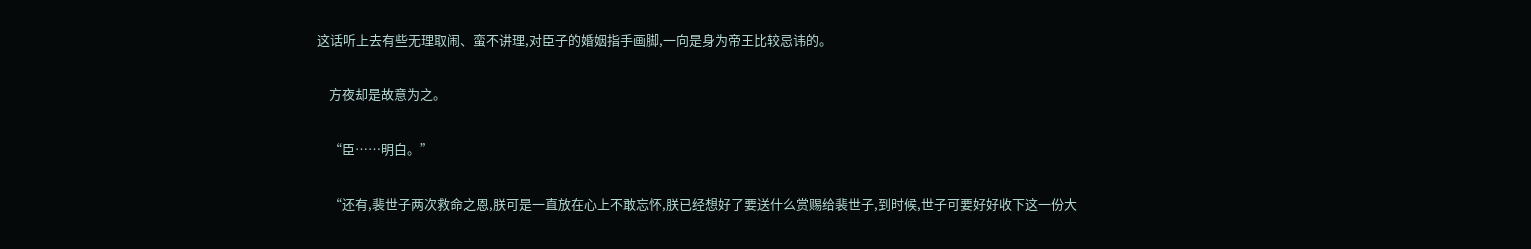这话听上去有些无理取闹、蛮不讲理,对臣子的婚姻指手画脚,一向是身为帝王比较忌讳的。

    方夜却是故意为之。

    “臣……明白。”

    “还有,裴世子两次救命之恩,朕可是一直放在心上不敢忘怀,朕已经想好了要送什么赏赐给裴世子,到时候,世子可要好好收下这一份大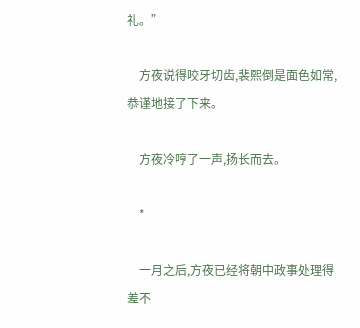礼。”

    方夜说得咬牙切齿,裴熙倒是面色如常,恭谨地接了下来。

    方夜冷哼了一声,扬长而去。

    *

    一月之后,方夜已经将朝中政事处理得差不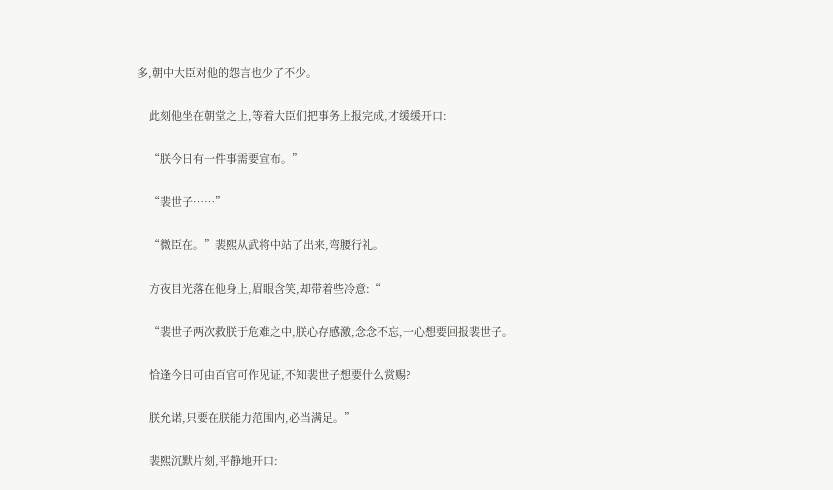多,朝中大臣对他的怨言也少了不少。

    此刻他坐在朝堂之上,等着大臣们把事务上报完成,才缓缓开口:

    “朕今日有一件事需要宣布。”

    “裴世子……”

    “微臣在。”裴熙从武将中站了出来,弯腰行礼。

    方夜目光落在他身上,眉眼含笑,却带着些冷意:“

    “裴世子两次救朕于危难之中,朕心存感激,念念不忘,一心想要回报裴世子。

    恰逢今日可由百官可作见证,不知裴世子想要什么赏赐?

    朕允诺,只要在朕能力范围内,必当满足。”

    裴熙沉默片刻,平静地开口: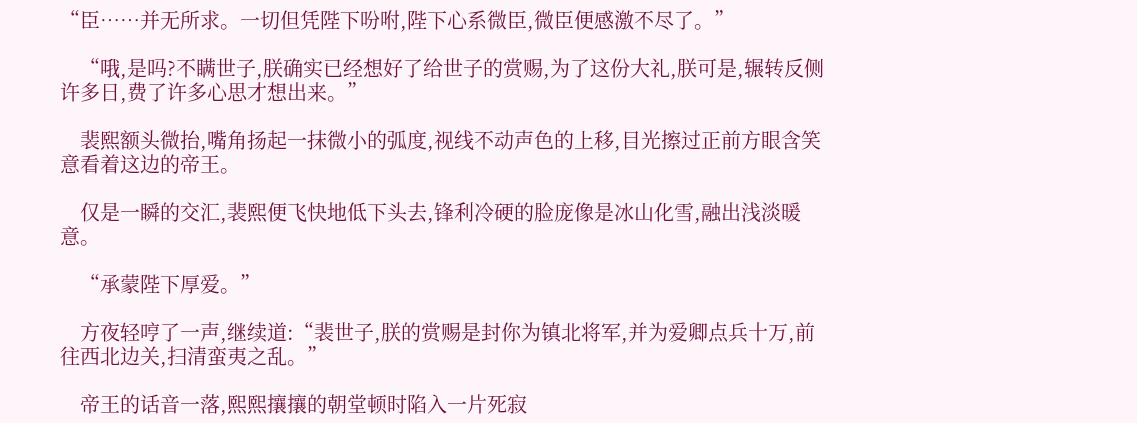“臣……并无所求。一切但凭陛下吩咐,陛下心系微臣,微臣便感激不尽了。”

    “哦,是吗?不瞒世子,朕确实已经想好了给世子的赏赐,为了这份大礼,朕可是,辗转反侧许多日,费了许多心思才想出来。”

    裴熙额头微抬,嘴角扬起一抹微小的弧度,视线不动声色的上移,目光擦过正前方眼含笑意看着这边的帝王。

    仅是一瞬的交汇,裴熙便飞快地低下头去,锋利冷硬的脸庞像是冰山化雪,融出浅淡暖意。

    “承蒙陛下厚爱。”

    方夜轻哼了一声,继续道:“裴世子,朕的赏赐是封你为镇北将军,并为爱卿点兵十万,前往西北边关,扫清蛮夷之乱。”

    帝王的话音一落,熙熙攘攘的朝堂顿时陷入一片死寂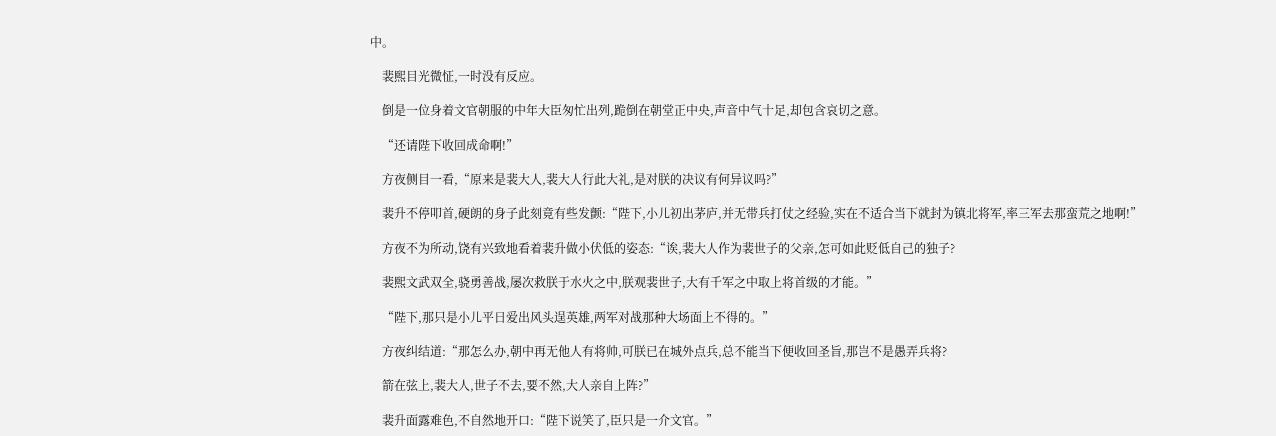中。

    裴熙目光微怔,一时没有反应。

    倒是一位身着文官朝服的中年大臣匆忙出列,跪倒在朝堂正中央,声音中气十足,却包含哀切之意。

    “还请陛下收回成命啊!”

    方夜侧目一看,“原来是裴大人,裴大人行此大礼,是对朕的决议有何异议吗?”

    裴升不停叩首,硬朗的身子此刻竟有些发颤:“陛下,小儿初出茅庐,并无带兵打仗之经验,实在不适合当下就封为镇北将军,率三军去那蛮荒之地啊!”

    方夜不为所动,饶有兴致地看着裴升做小伏低的姿态:“诶,裴大人作为裴世子的父亲,怎可如此贬低自己的独子?

    裴熙文武双全,骁勇善战,屡次救朕于水火之中,朕观裴世子,大有千军之中取上将首级的才能。”

    “陛下,那只是小儿平日爱出风头逞英雄,两军对战那种大场面上不得的。”

    方夜纠结道:“那怎么办,朝中再无他人有将帅,可朕已在城外点兵,总不能当下便收回圣旨,那岂不是愚弄兵将?

    箭在弦上,裴大人,世子不去,要不然,大人亲自上阵?”

    裴升面露难色,不自然地开口:“陛下说笑了,臣只是一介文官。”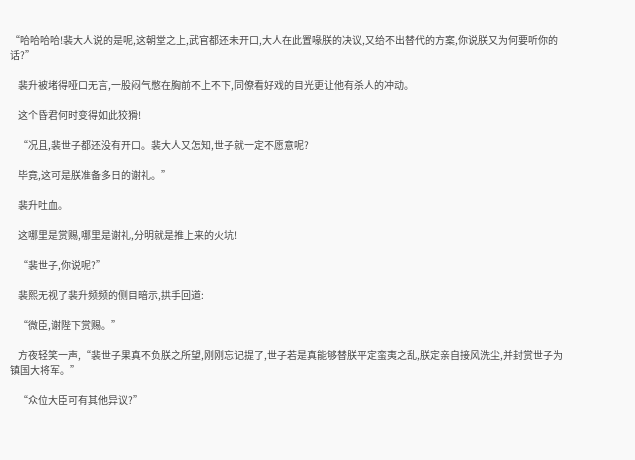“哈哈哈哈!裴大人说的是呢,这朝堂之上,武官都还未开口,大人在此置喙朕的决议,又给不出替代的方案,你说朕又为何要听你的话?”

    裴升被堵得哑口无言,一股闷气憋在胸前不上不下,同僚看好戏的目光更让他有杀人的冲动。

    这个昏君何时变得如此狡猾!

    “况且,裴世子都还没有开口。裴大人又怎知,世子就一定不愿意呢?

    毕竟,这可是朕准备多日的谢礼。”

    裴升吐血。

    这哪里是赏赐,哪里是谢礼,分明就是推上来的火坑!

    “裴世子,你说呢?”

    裴熙无视了裴升频频的侧目暗示,拱手回道:

    “微臣,谢陛下赏赐。”

    方夜轻笑一声,“裴世子果真不负朕之所望,刚刚忘记提了,世子若是真能够替朕平定蛮夷之乱,朕定亲自接风洗尘,并封赏世子为镇国大将军。”

    “众位大臣可有其他异议?”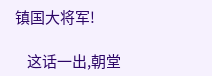镇国大将军!

    这话一出,朝堂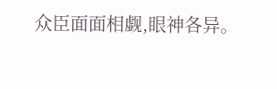众臣面面相觑,眼神各异。